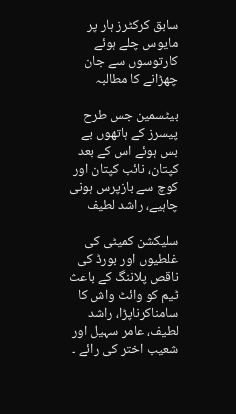سابق کرکٹرز ہار پر مایوس چلے ہوئے کارتوسوں سے جان چھڑانے کا مطالبہ

بیٹسمین جس طرح پیسرز کے ہاتھوں بے بس ہوئے اس کے بعد کپتان، نائب کپتان اور کوچ سے بازپرس ہونی چاہیے، راشد لطیف

سلیکشن کمیٹی کی غلطیوں اور بورڈ کی ناقص پلاننگ کے باعث ٹیم کو وائٹ واش کا سامناکرناپڑا، راشد لطیف، عامر سہیل اور شعیب اختر کی رائے ۔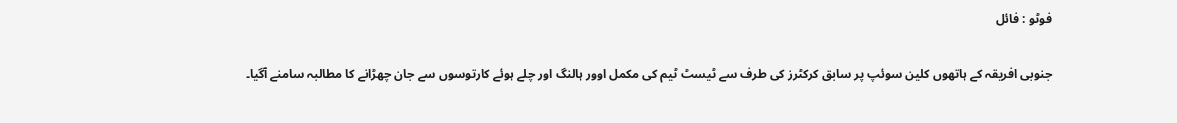فوٹو : فائل

جنوبی افریقہ کے ہاتھوں کلین سوئپ پر سابق کرکٹرز کی طرف سے ٹیسٹ ٹیم کی مکمل اوور ہالنگ اور چلے ہوئے کارتوسوں سے جان چھڑانے کا مطالبہ سامنے آگیا۔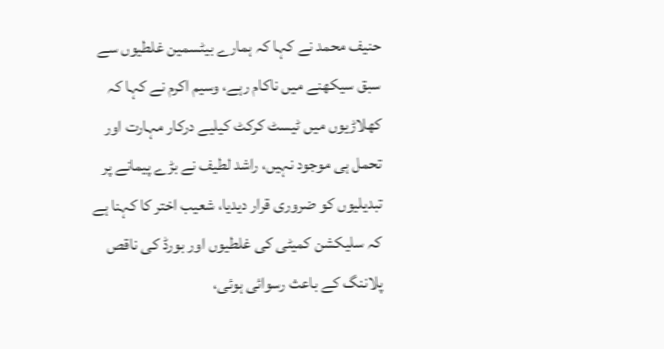حنیف محمد نے کہا کہ ہمارے بیٹسمین غلطیوں سے سبق سیکھنے میں ناکام رہے، وسیم اکرم نے کہا کہ کھلاڑیوں میں ٹیسٹ کرکٹ کیلیے درکار مہارت اور تحمل ہی موجود نہیں، راشد لطیف نے بڑے پیمانے پر تبدیلیوں کو ضروری قرار دیدیا، شعیب اختر کا کہنا ہے کہ سلیکشن کمیٹی کی غلطیوں اور بورڈ کی ناقص پلاننگ کے باعث رسوائی ہوئی،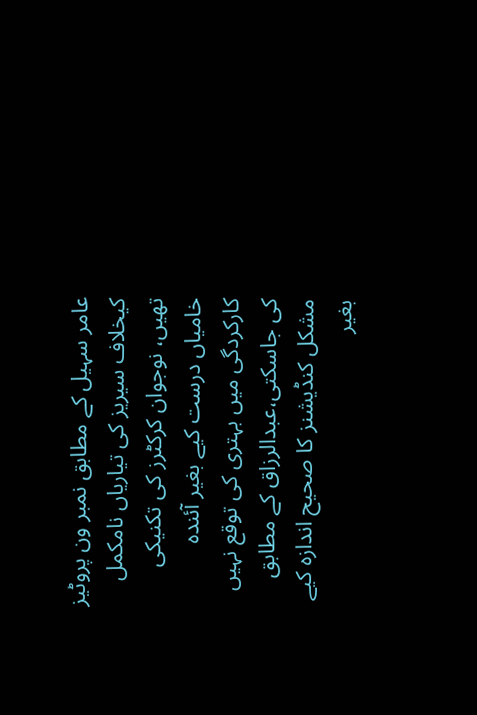عامر سہیل کے مطابق نمبر ون پروٹیز کیخلاف سیریز کی تیاریاں نامکمل تھیں، نوجوان کرکٹرز کی تکنیکی خامیاں درست کیے بغیر آئندہ کارکردگی میں بہتری کی توقع نہیں کی جاسکتی،عبدالرزاق کے مطابق مشکل کنڈیشنز کا صحیح اندازہ کیے بغیر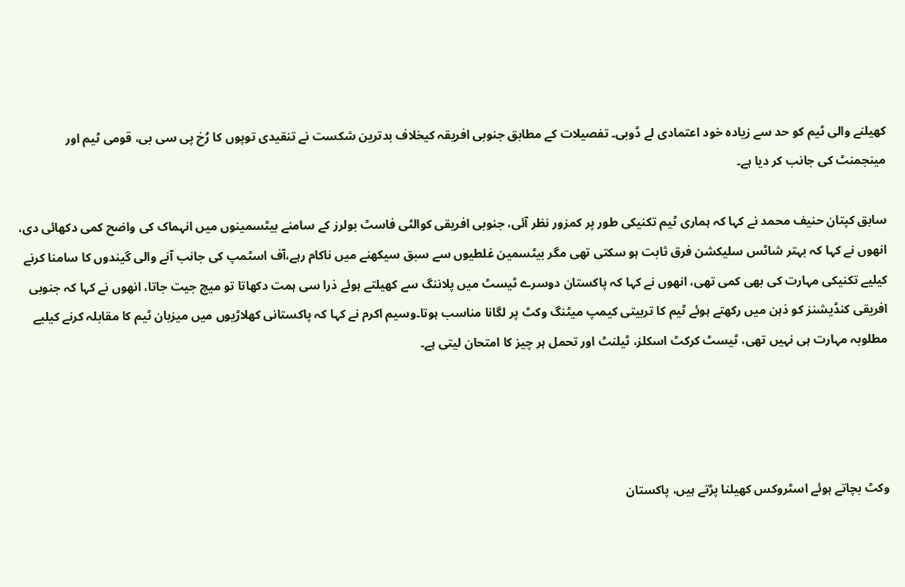کھیلنے والی ٹیم کو حد سے زیادہ خود اعتمادی لے ڈوبی۔ تفصیلات کے مطابق جنوبی افریقہ کیخلاف بدترین شکست نے تنقیدی توپوں کا رُخ پی سی بی، قومی ٹیم اور مینجمنٹ کی جانب کر دیا ہے۔

سابق کپتان حنیف محمد نے کہا کہ ہماری ٹیم تکنیکی طور پر کمزور نظر آئی، جنوبی افریقی کوالٹی فاسٹ بولرز کے سامنے بیٹسمینوں میں انہماک کی واضح کمی دکھائی دی، انھوں نے کہا کہ بہتر شاٹس سلیکشن فرق ثابت ہو سکتی تھی مگر بیٹسمین غلطیوں سے سبق سیکھنے میں ناکام رہے،آف اسٹمپ کی جانب آنے والی گیندوں کا سامنا کرنے کیلیے تکنیکی مہارت کی بھی کمی تھی، انھوں نے کہا کہ پاکستان دوسرے ٹیسٹ میں پلاننگ سے کھیلتے ہوئے ذرا سی ہمت دکھاتا تو میچ جیت جاتا، انھوں نے کہا کہ جنوبی افریقی کنڈیشنز کو ذہن میں رکھتے ہوئے ٹیم کا تربیتی کیمپ میٹنگ وکٹ پر لگانا مناسب ہوتا۔وسیم اکرم نے کہا کہ پاکستانی کھلاڑیوں میں میزبان ٹیم کا مقابلہ کرنے کیلیے مطلوبہ مہارت ہی نہیں تھی، ٹیسٹ کرکٹ اسکلز، ٹیلنٹ اور تحمل ہر چیز کا امتحان لیتی ہے۔




وکٹ بچاتے ہوئے اسٹروکس کھیلنا پڑتے ہیں، پاکستان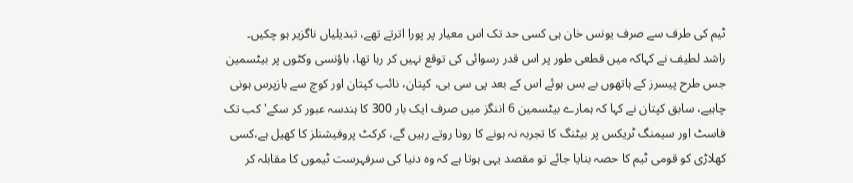ٹیم کی طرف سے صرف یونس خان ہی کسی حد تک اس معیار پر پورا اترتے تھے، تبدیلیاں ناگزیر ہو چکیں۔ راشد لطیف نے کہاکہ میں قطعی طور پر اس قدر رسوائی کی توقع نہیں کر رہا تھا، باؤنسی وکٹوں پر بیٹسمین جس طرح پیسرز کے ہاتھوں بے بس ہوئے اس کے بعد پی سی بی، کپتان، نائب کپتان اور کوچ سے بازپرس ہونی چاہیے، سابق کپتان نے کہا کہ ہمارے بیٹسمین 6 اننگز میں صرف ایک بار 300 کا ہندسہ عبور کر سکے' کب تک فاسٹ اور سیمنگ ٹریکس پر بیٹنگ کا تجربہ نہ ہونے کا رونا روتے رہیں گے، کرکٹ پروفیشنلز کا کھیل ہے،کسی کھلاڑی کو قومی ٹیم کا حصہ بنایا جائے تو مقصد یہی ہوتا ہے کہ وہ دنیا کی سرفہرست ٹیموں کا مقابلہ کر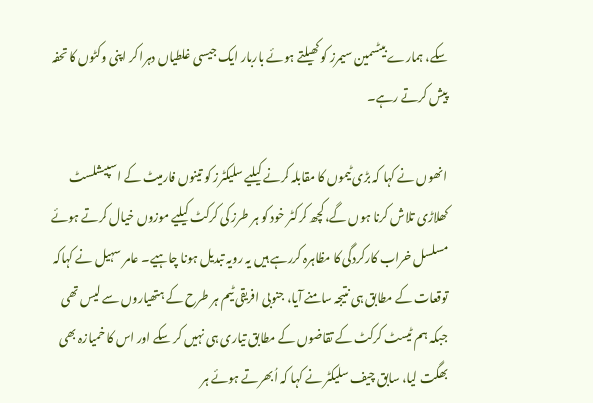سکے، ہمارے بیٹسمین سیمرز کو کھیلتے ہوئے باربار ایک جیسی غلطیاں دہرا کر اپنی وکٹوں کا تحفہ پیش کرتے رہے۔

انھوں نے کہا کہ بڑی ٹیموں کا مقابلہ کرنے کیلیے سلیکٹرز کو تینوں فارمیٹ کے اسپیشلسٹ کھلاڑی تلاش کرنا ہوں گے،کچھ کرکٹر خود کو ہر طرز کی کرکٹ کیلیے موزوں خیال کرتے ہوئے مسلسل خراب کارکردگی کا مظاہرہ کررہے ہیں یہ رویہ تبدیل ہونا چاہیے۔ عامر سہیل نے کہاکہ توقعات کے مطابق ہی نتیجہ سامنے آیا، جنوبی افریقی ٹیم ہر طرح کے ہتھیاروں سے لیس تھی جبکہ ہم ٹیسٹ کرکٹ کے تقاضوں کے مطابق تیاری ہی نہیں کر سکے اور اس کا خمیازہ بھی بھگت لیا، سابق چیف سلیکٹر نے کہا کہ اُبھرتے ہوئے ہر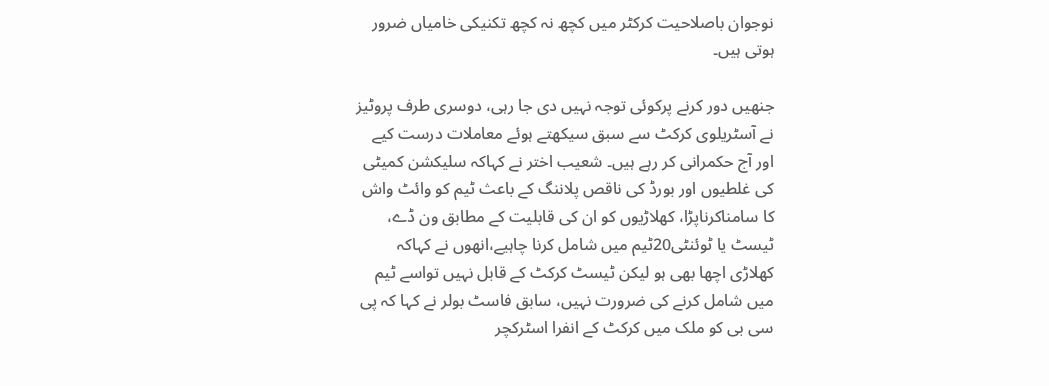نوجوان باصلاحیت کرکٹر میں کچھ نہ کچھ تکنیکی خامیاں ضرور ہوتی ہیں۔

جنھیں دور کرنے پرکوئی توجہ نہیں دی جا رہی، دوسری طرف پروٹیز نے آسٹریلوی کرکٹ سے سبق سیکھتے ہوئے معاملات درست کیے اور آج حکمرانی کر رہے ہیں۔ شعیب اختر نے کہاکہ سلیکشن کمیٹی کی غلطیوں اور بورڈ کی ناقص پلاننگ کے باعث ٹیم کو وائٹ واش کا سامناکرناپڑا، کھلاڑیوں کو ان کی قابلیت کے مطابق ون ڈے، ٹیسٹ یا ٹوئنٹی20ٹیم میں شامل کرنا چاہیے،انھوں نے کہاکہ کھلاڑی اچھا بھی ہو لیکن ٹیسٹ کرکٹ کے قابل نہیں تواسے ٹیم میں شامل کرنے کی ضرورت نہیں، سابق فاسٹ بولر نے کہا کہ پی سی بی کو ملک میں کرکٹ کے انفرا اسٹرکچر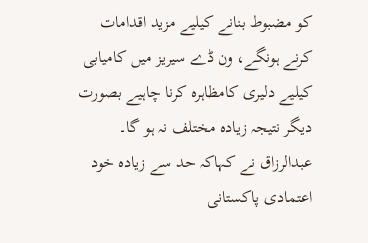کو مضبوط بنانے کیلیے مزید اقدامات کرنے ہونگے، ون ڈے سیریز میں کامیابی کیلیے دلیری کامظاہرہ کرنا چاہیے بصورت دیگر نتیجہ زیادہ مختلف نہ ہو گا۔ عبدالرزاق نے کہاکہ حد سے زیادہ خود اعتمادی پاکستانی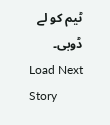ٹیم کو لے ڈوبی۔
Load Next Story